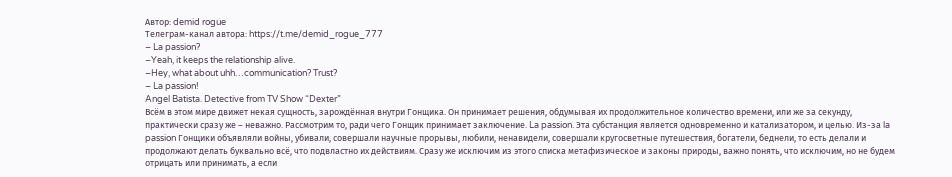Автор: demid rogue
Телеграм-канал автора: https://t.me/demid_rogue_777
– La passion?
–Yeah, it keeps the relationship alive.
–Hey, what about uhh…communication? Trust?
– La passion!
Angel Batista. Detective from TV Show “Dexter”
Всём в этом мире движет некая сущность, зарождённая внутри Гонщика. Он принимает решения, обдумывая их продолжительное количество времени, или же за секунду, практически сразу же – неважно. Рассмотрим то, ради чего Гонщик принимает заключение. La passion. Эта субстанция является одновременно и катализатором, и целью. Из-за la passion Гонщики объявляли войны, убивали, совершали научные прорывы, любили, ненавидели, совершали кругосветные путешествия, богатели, беднели, то есть делали и продолжают делать буквально всё, что подвластно их действиям. Сразу же исключим из этого списка метафизическое и законы природы, важно понять, что исключим, но не будем отрицать или принимать, а если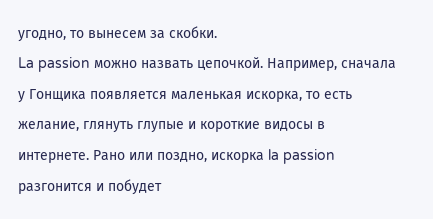угодно, то вынесем за скобки.
La passion можно назвать цепочкой. Например, сначала у Гонщика появляется маленькая искорка, то есть желание, глянуть глупые и короткие видосы в интернете. Рано или поздно, искорка la passion разгонится и побудет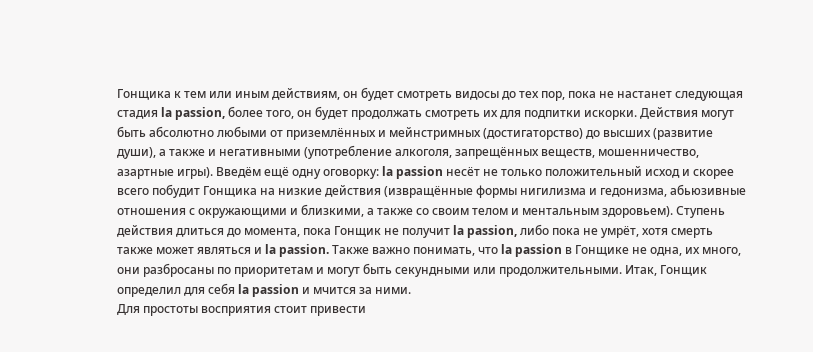Гонщика к тем или иным действиям, он будет смотреть видосы до тех пор, пока не настанет следующая стадия la passion, более того, он будет продолжать смотреть их для подпитки искорки. Действия могут быть абсолютно любыми от приземлённых и мейнстримных (достигаторство) до высших (развитие души), а также и негативными (употребление алкоголя, запрещённых веществ, мошенничество, азартные игры). Введём ещё одну оговорку: la passion несёт не только положительный исход и скорее всего побудит Гонщика на низкие действия (извращённые формы нигилизма и гедонизма, абьюзивные отношения с окружающими и близкими, а также со своим телом и ментальным здоровьем). Ступень действия длиться до момента, пока Гонщик не получит la passion, либо пока не умрёт, хотя смерть также может являться и la passion. Также важно понимать, что la passion в Гонщике не одна, их много, они разбросаны по приоритетам и могут быть секундными или продолжительными. Итак, Гонщик определил для себя la passion и мчится за ними.
Для простоты восприятия стоит привести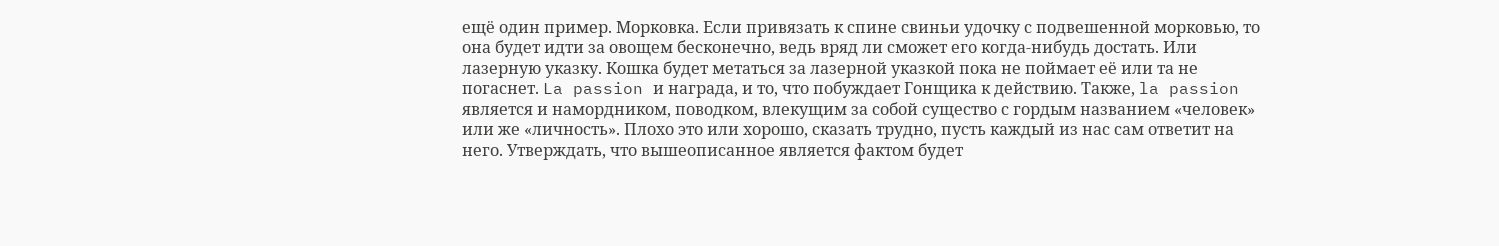ещё один пример. Морковка. Если привязать к спине свиньи удочку с подвешенной морковью, то она будет идти за овощем бесконечно, ведь вряд ли сможет его когда-нибудь достать. Или лазерную указку. Кошка будет метаться за лазерной указкой пока не поймает её или та не погаснет. La passion и награда, и то, что побуждает Гонщика к действию. Также, la passion является и намордником, поводком, влекущим за собой существо с гордым названием «человек» или же «личность». Плохо это или хорошо, сказать трудно, пусть каждый из нас сам ответит на него. Утверждать, что вышеописанное является фактом будет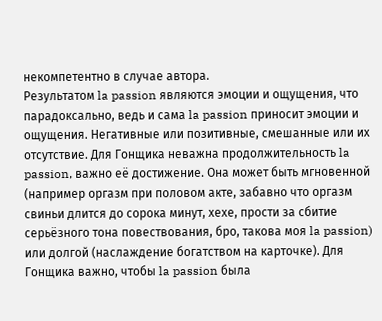некомпетентно в случае автора.
Результатом la passion являются эмоции и ощущения, что парадоксально, ведь и сама la passion приносит эмоции и ощущения. Негативные или позитивные, смешанные или их отсутствие. Для Гонщика неважна продолжительность la passion, важно её достижение. Она может быть мгновенной (например оргазм при половом акте, забавно что оргазм свиньи длится до сорока минут, хехе, прости за сбитие серьёзного тона повествования, бро, такова моя la passion) или долгой (наслаждение богатством на карточке). Для Гонщика важно, чтобы la passion была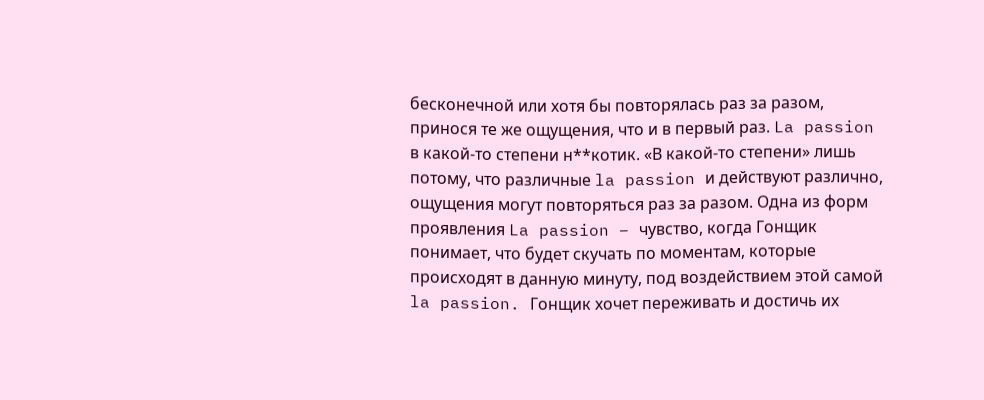бесконечной или хотя бы повторялась раз за разом, принося те же ощущения, что и в первый раз. La passion в какой-то степени н**котик. «В какой-то степени» лишь потому, что различные la passion и действуют различно, ощущения могут повторяться раз за разом. Одна из форм проявления La passion – чувство, когда Гонщик понимает, что будет скучать по моментам, которые происходят в данную минуту, под воздействием этой самой la passion. Гонщик хочет переживать и достичь их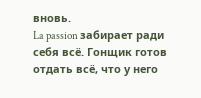вновь.
La passion забирает ради себя всё. Гонщик готов отдать всё, что у него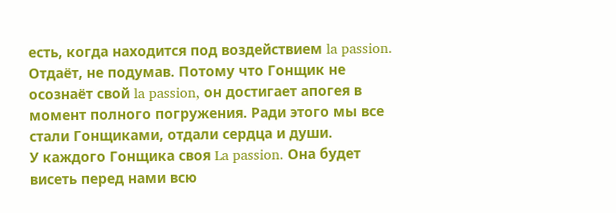есть, когда находится под воздействием la passion. Отдаёт, не подумав. Потому что Гонщик не осознаёт свой la passion, он достигает апогея в момент полного погружения. Ради этого мы все стали Гонщиками, отдали сердца и души.
У каждого Гонщика своя La passion. Она будет висеть перед нами всю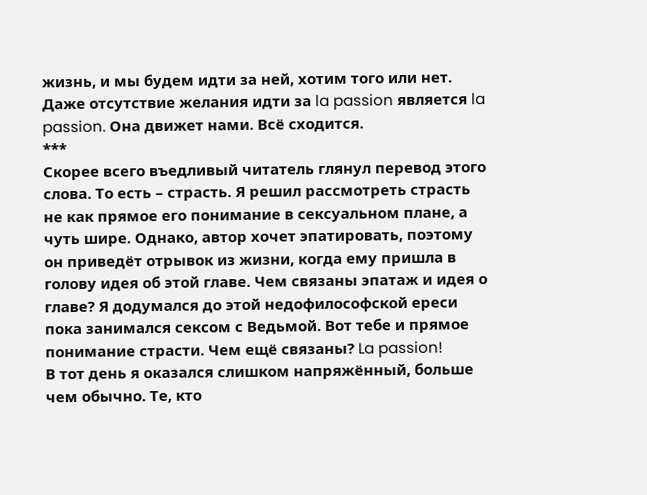жизнь, и мы будем идти за ней, хотим того или нет. Даже отсутствие желания идти за la passion является la passion. Она движет нами. Всё сходится.
***
Скорее всего въедливый читатель глянул перевод этого слова. То есть – страсть. Я решил рассмотреть страсть не как прямое его понимание в сексуальном плане, а чуть шире. Однако, автор хочет эпатировать, поэтому он приведёт отрывок из жизни, когда ему пришла в голову идея об этой главе. Чем связаны эпатаж и идея о главе? Я додумался до этой недофилософской ереси пока занимался сексом с Ведьмой. Вот тебе и прямое понимание страсти. Чем ещё связаны? La passion!
В тот день я оказался слишком напряжённый, больше чем обычно. Те, кто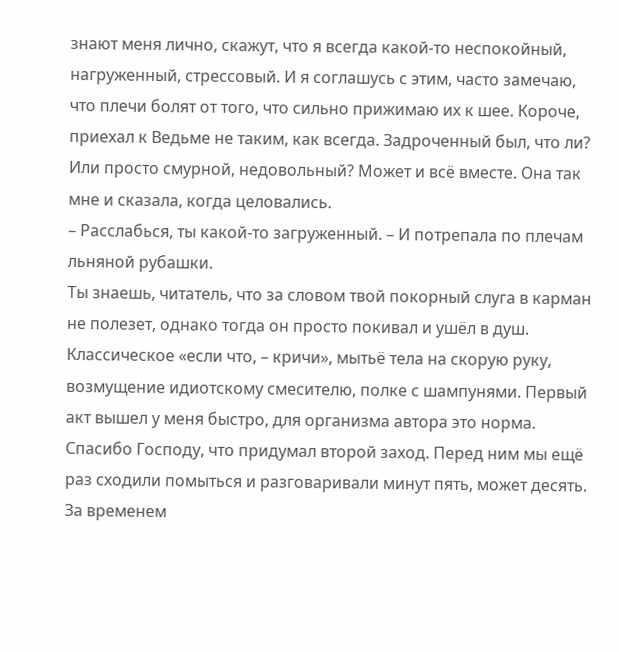знают меня лично, скажут, что я всегда какой-то неспокойный, нагруженный, стрессовый. И я соглашусь с этим, часто замечаю, что плечи болят от того, что сильно прижимаю их к шее. Короче, приехал к Ведьме не таким, как всегда. Задроченный был, что ли? Или просто смурной, недовольный? Может и всё вместе. Она так мне и сказала, когда целовались.
– Расслабься, ты какой-то загруженный. – И потрепала по плечам льняной рубашки.
Ты знаешь, читатель, что за словом твой покорный слуга в карман не полезет, однако тогда он просто покивал и ушёл в душ. Классическое «если что, – кричи», мытьё тела на скорую руку, возмущение идиотскому смесителю, полке с шампунями. Первый акт вышел у меня быстро, для организма автора это норма. Спасибо Господу, что придумал второй заход. Перед ним мы ещё раз сходили помыться и разговаривали минут пять, может десять. За временем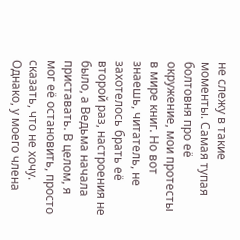не слежу в такие моменты. Самая тупая болтовня про её окружение, мои протесты в мире книг. Но вот знаешь, читатель, не захотелось брать её второй раз, настроения не было, а Ведьма начала приставать. В целом, я мог её остановить, просто сказать, что не хочу. Однако, у моего члена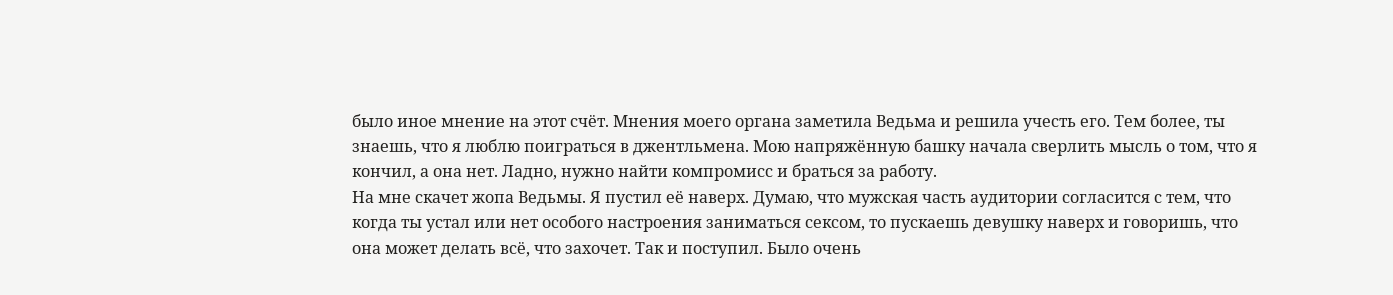было иное мнение на этот счёт. Мнения моего органа заметила Ведьма и решила учесть его. Тем более, ты знаешь, что я люблю поиграться в джентльмена. Мою напряжённую башку начала сверлить мысль о том, что я кончил, а она нет. Ладно, нужно найти компромисс и браться за работу.
На мне скачет жопа Ведьмы. Я пустил её наверх. Думаю, что мужская часть аудитории согласится с тем, что когда ты устал или нет особого настроения заниматься сексом, то пускаешь девушку наверх и говоришь, что она может делать всё, что захочет. Так и поступил. Было очень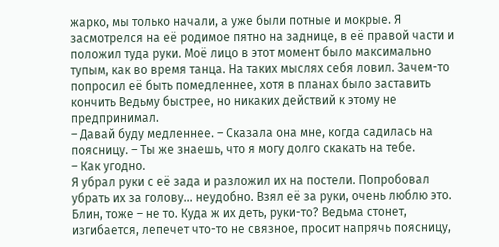жарко, мы только начали, а уже были потные и мокрые. Я засмотрелся на её родимое пятно на заднице, в её правой части и положил туда руки. Моё лицо в этот момент было максимально тупым, как во время танца. На таких мыслях себя ловил. Зачем-то попросил её быть помедленнее, хотя в планах было заставить кончить Ведьму быстрее, но никаких действий к этому не предпринимал.
– Давай буду медленнее. – Сказала она мне, когда садилась на поясницу. – Ты же знаешь, что я могу долго скакать на тебе.
– Как угодно.
Я убрал руки с её зада и разложил их на постели. Попробовал убрать их за голову… неудобно. Взял её за руки, очень люблю это. Блин, тоже – не то. Куда ж их деть, руки-то? Ведьма стонет, изгибается, лепечет что-то не связное, просит напрячь поясницу,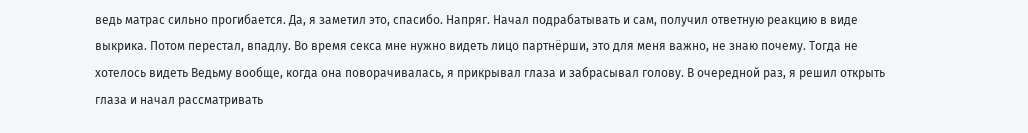ведь матрас сильно прогибается. Да, я заметил это, спасибо. Напряг. Начал подрабатывать и сам, получил ответную реакцию в виде выкрика. Потом перестал, впадлу. Во время секса мне нужно видеть лицо партнёрши, это для меня важно, не знаю почему. Тогда не хотелось видеть Ведьму вообще, когда она поворачивалась, я прикрывал глаза и забрасывал голову. В очередной раз, я решил открыть глаза и начал рассматривать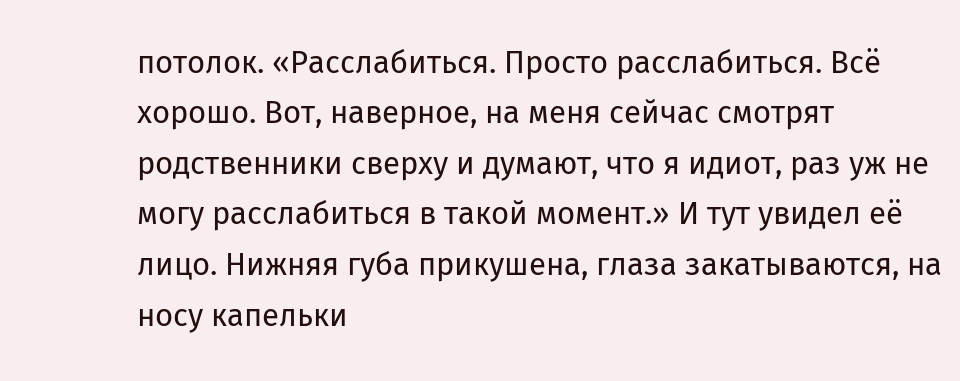потолок. «Расслабиться. Просто расслабиться. Всё хорошо. Вот, наверное, на меня сейчас смотрят родственники сверху и думают, что я идиот, раз уж не могу расслабиться в такой момент.» И тут увидел её лицо. Нижняя губа прикушена, глаза закатываются, на носу капельки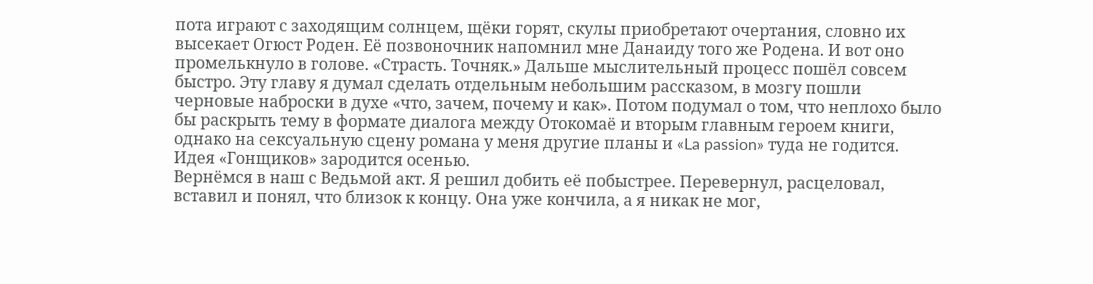пота играют с заходящим солнцем, щёки горят, скулы приобретают очертания, словно их высекает Огюст Роден. Её позвоночник напомнил мне Данаиду того же Родена. И вот оно промелькнуло в голове. «Страсть. Точняк.» Дальше мыслительный процесс пошёл совсем быстро. Эту главу я думал сделать отдельным небольшим рассказом, в мозгу пошли черновые наброски в духе «что, зачем, почему и как». Потом подумал о том, что неплохо было бы раскрыть тему в формате диалога между Отокомаё и вторым главным героем книги, однако на сексуальную сцену романа у меня другие планы и «La passion» туда не годится. Идея «Гонщиков» зародится осенью.
Вернёмся в наш с Ведьмой акт. Я решил добить её побыстрее. Перевернул, расцеловал, вставил и понял, что близок к концу. Она уже кончила, а я никак не мог,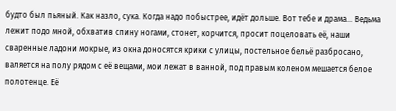будто был пьяный. Как назло, сука. Когда надо побыстрее, идёт дольше. Вот тебе и драма… Ведьма лежит подо мной, обхватив спину ногами, стонет, корчится, просит поцеловать её, наши сваренные ладони мокрые, из окна доносятся крики с улицы, постельное бельё разбросано, валяется на полу рядом с её вещами, мои лежат в ванной, под правым коленом мешается белое полотенце. Её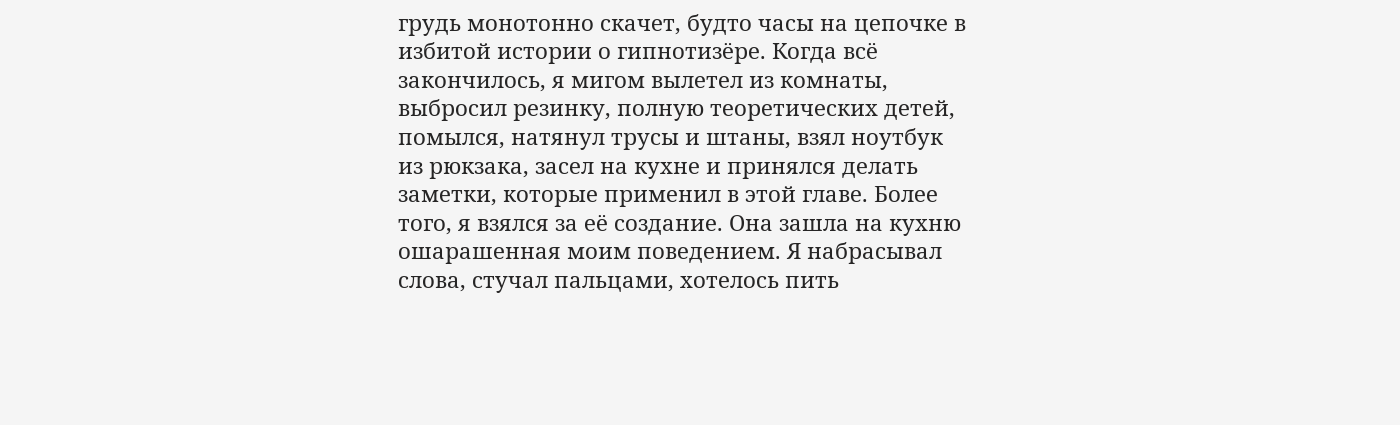грудь монотонно скачет, будто часы на цепочке в избитой истории о гипнотизёре. Когда всё закончилось, я мигом вылетел из комнаты, выбросил резинку, полную теоретических детей, помылся, натянул трусы и штаны, взял ноутбук из рюкзака, засел на кухне и принялся делать заметки, которые применил в этой главе. Более того, я взялся за её создание. Она зашла на кухню ошарашенная моим поведением. Я набрасывал слова, стучал пальцами, хотелось пить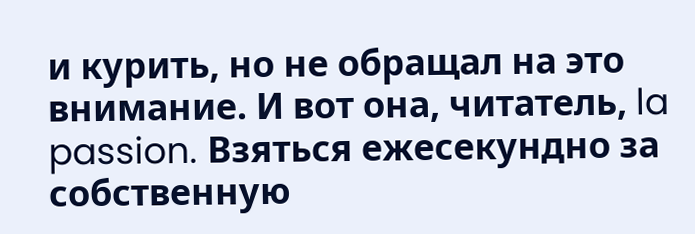и курить, но не обращал на это внимание. И вот она, читатель, la passion. Взяться ежесекундно за собственную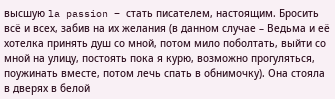высшую la passion – стать писателем, настоящим. Бросить всё и всех, забив на их желания (в данном случае – Ведьма и её хотелка принять душ со мной, потом мило поболтать, выйти со мной на улицу, постоять пока я курю, возможно прогуляться, поужинать вместе, потом лечь спать в обнимочку). Она стояла в дверях в белой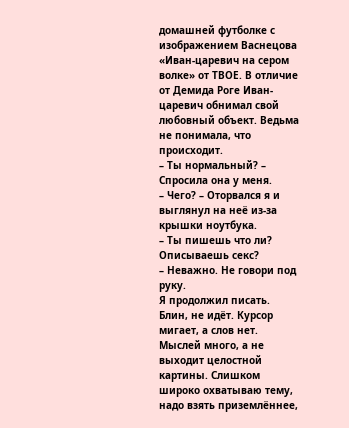домашней футболке с изображением Васнецова «Иван-царевич на сером волке» от ТВОЕ. В отличие от Демида Роге Иван-царевич обнимал свой любовный объект. Ведьма не понимала, что происходит.
– Ты нормальный? – Спросила она у меня.
– Чего? – Оторвался я и выглянул на неё из-за крышки ноутбука.
– Ты пишешь что ли? Описываешь секс?
– Неважно. Не говори под руку.
Я продолжил писать. Блин, не идёт. Курсор мигает, а слов нет. Мыслей много, а не выходит целостной картины. Слишком широко охватываю тему, надо взять приземлённее,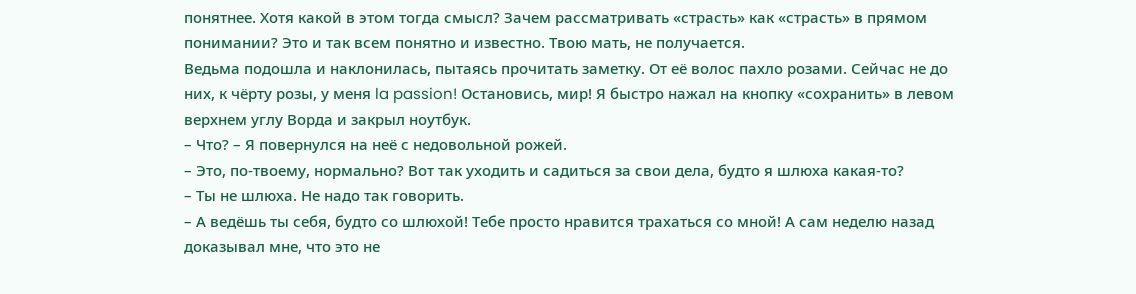понятнее. Хотя какой в этом тогда смысл? Зачем рассматривать «страсть» как «страсть» в прямом понимании? Это и так всем понятно и известно. Твою мать, не получается.
Ведьма подошла и наклонилась, пытаясь прочитать заметку. От её волос пахло розами. Сейчас не до них, к чёрту розы, у меня la passion! Остановись, мир! Я быстро нажал на кнопку «сохранить» в левом верхнем углу Ворда и закрыл ноутбук.
– Что? – Я повернулся на неё с недовольной рожей.
– Это, по-твоему, нормально? Вот так уходить и садиться за свои дела, будто я шлюха какая-то?
– Ты не шлюха. Не надо так говорить.
– А ведёшь ты себя, будто со шлюхой! Тебе просто нравится трахаться со мной! А сам неделю назад доказывал мне, что это не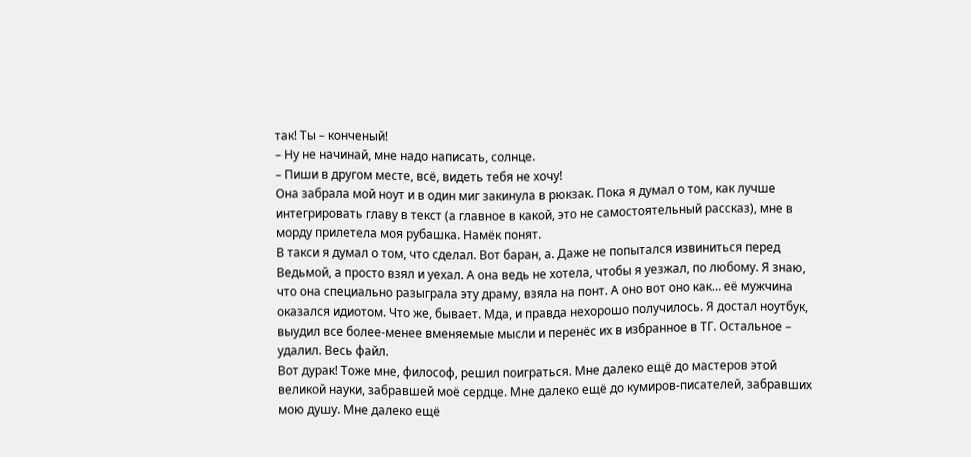так! Ты – конченый!
– Ну не начинай, мне надо написать, солнце.
– Пиши в другом месте, всё, видеть тебя не хочу!
Она забрала мой ноут и в один миг закинула в рюкзак. Пока я думал о том, как лучше интегрировать главу в текст (а главное в какой, это не самостоятельный рассказ), мне в морду прилетела моя рубашка. Намёк понят.
В такси я думал о том, что сделал. Вот баран, а. Даже не попытался извиниться перед Ведьмой, а просто взял и уехал. А она ведь не хотела, чтобы я уезжал, по любому. Я знаю, что она специально разыграла эту драму, взяла на понт. А оно вот оно как… её мужчина оказался идиотом. Что же, бывает. Мда, и правда нехорошо получилось. Я достал ноутбук, выудил все более-менее вменяемые мысли и перенёс их в избранное в ТГ. Остальное – удалил. Весь файл.
Вот дурак! Тоже мне, философ, решил поиграться. Мне далеко ещё до мастеров этой великой науки, забравшей моё сердце. Мне далеко ещё до кумиров-писателей, забравших мою душу. Мне далеко ещё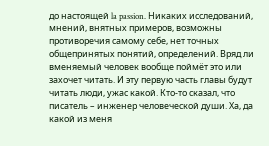до настоящей la passion. Никаких исследований, мнений, внятных примеров, возможны противоречия самому себе, нет точных общепринятых понятий, определений. Вряд ли вменяемый человек вообще поймёт это или захочет читать. И эту первую часть главы будут читать люди, ужас какой. Кто-то сказал, что писатель – инженер человеческой души. Ха, да какой из меня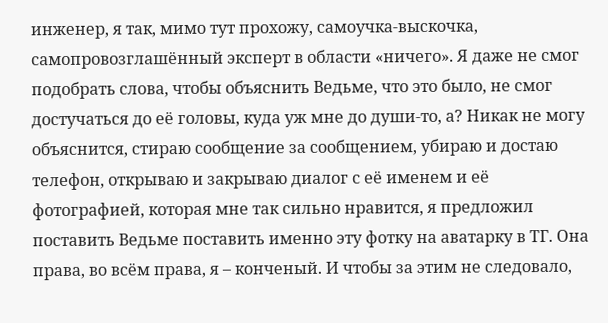инженер, я так, мимо тут прохожу, самоучка-выскочка, самопровозглашённый эксперт в области «ничего». Я даже не смог подобрать слова, чтобы объяснить Ведьме, что это было, не смог достучаться до её головы, куда уж мне до души-то, а? Никак не могу объяснится, стираю сообщение за сообщением, убираю и достаю телефон, открываю и закрываю диалог с её именем и её фотографией, которая мне так сильно нравится, я предложил поставить Ведьме поставить именно эту фотку на аватарку в ТГ. Она права, во всём права, я – конченый. И чтобы за этим не следовало,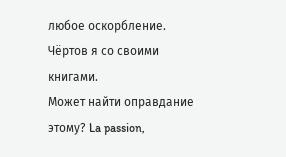любое оскорбление. Чёртов я со своими книгами.
Может найти оправдание этому? La passion,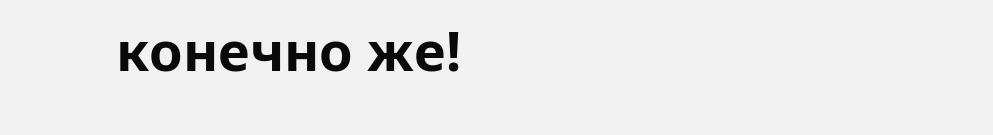конечно же!